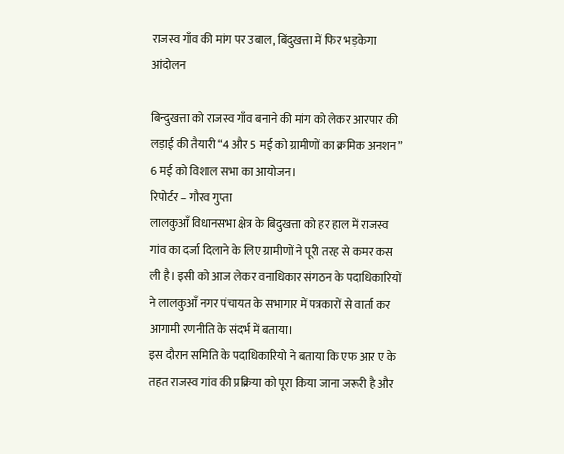राजस्व गाँव की मांग पर उबाल, बिंदुखत्ता में फिर भड़केगा आंदोलन

बिन्दुखत्ता को राजस्व गाँव बनाने की मांग को लेकर आरपार की लड़ाई की तैयारी “4 और 5 मई को ग्रामीणों का क्रमिक अनशन” 6 मई को विशाल सभा का आयोजन।
रिपोर्टर – गौरव गुप्ता
लालकुआँ विधानसभा क्षेत्र के बिदुखत्ता को हर हाल में राजस्व गांव का दर्जा दिलाने के लिए ग्रामीणों ने पूरी तरह से कमर कस ली है। इसी को आज लेकर वनाधिकार संगठन के पदाधिकारियों ने लालकुआँ नगर पंचायत के सभागार में पत्रकारों से वार्ता कर आगामी रणनीति के संदर्भ में बताया।
इस दौरान समिति के पदाधिकारियो ने बताया कि एफ आर ए के तहत राजस्व गांव की प्रक्रिया को पूरा किया जाना जरूरी है और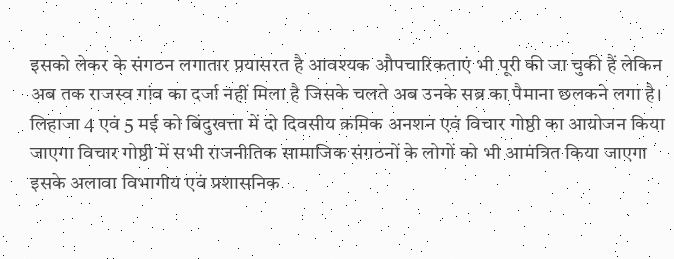इसको लेकर के संगठन लगातार प्रयासरत है आवश्यक औपचारिकताएं भी पूरी की जा चुकी हैं लेकिन अब तक राजस्व गांव का दर्जा नहीं मिला है जिसके चलते अब उनके सब्र का पैमाना छलकने लगा है। लिहाजा 4 एवं 5 मई को बिंदुखत्ता में दो दिवसीय क्रमिक अनशन एवं विचार गोष्ठी का आयोजन किया जाएगा विचार गोष्ठी में सभी राजनीतिक सामाजिक संगठनों के लोगों को भी आमंत्रित किया जाएगा इसके अलावा विभागीय एवं प्रशासनिक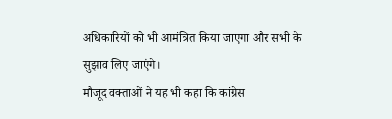अधिकारियों को भी आमंत्रित किया जाएगा और सभी के सुझाव लिए जाएंगे।
मौजूद वक्ताओं ने यह भी कहा कि कांग्रेस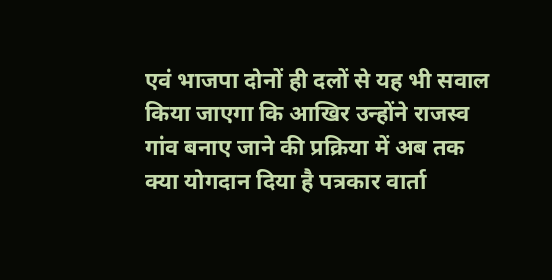एवं भाजपा दोनों ही दलों से यह भी सवाल किया जाएगा कि आखिर उन्होंने राजस्व गांव बनाए जाने की प्रक्रिया में अब तक क्या योगदान दिया है पत्रकार वार्ता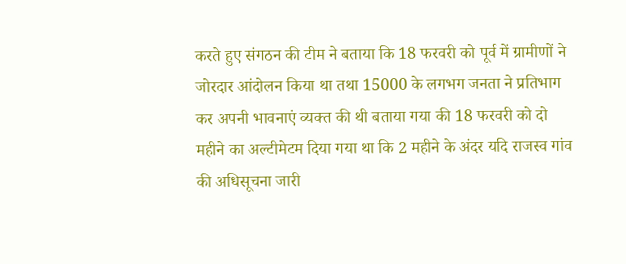करते हुए संगठन की टीम ने बताया कि 18 फरवरी को पूर्व में ग्रामीणों ने जोरदार आंदोलन किया था तथा 15000 के लगभग जनता ने प्रतिभाग कर अपनी भावनाएं व्यक्त की थी बताया गया की 18 फरवरी को दो महीने का अल्टीमेटम दिया गया था कि 2 महीने के अंदर यदि राजस्व गांव की अधिसूचना जारी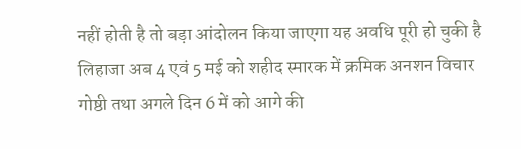नहीं होती है तो बड़ा आंदोलन किया जाएगा यह अवधि पूरी हो चुकी है लिहाजा अब 4 एवं 5 मई को शहीद स्मारक में क्रमिक अनशन विचार गोष्ठी तथा अगले दिन 6 में को आगे की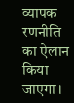व्यापक रणनीति का ऐलान किया जाएगा।